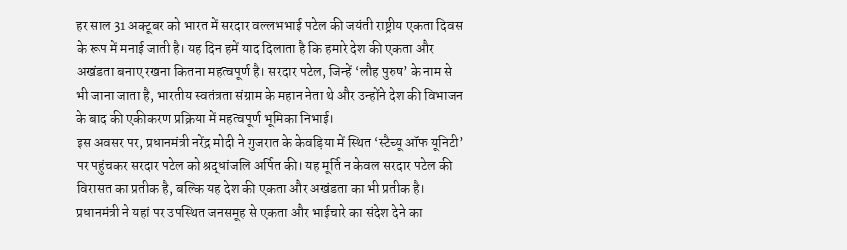हर साल 31 अक्टूबर को भारत में सरदार वल्लभभाई पटेल की जयंती राष्ट्रीय एकता दिवस के रूप में मनाई जाती है। यह दिन हमें याद दिलाता है कि हमारे देश की एकता और अखंडता बनाए रखना कितना महत्वपूर्ण है। सरदार पटेल, जिन्हें ‘लौह पुरुष’ के नाम से भी जाना जाता है, भारतीय स्वतंत्रता संग्राम के महान नेता थे और उन्होंने देश की विभाजन के बाद की एकीकरण प्रक्रिया में महत्वपूर्ण भूमिका निभाई।
इस अवसर पर, प्रधानमंत्री नरेंद्र मोदी ने गुजरात के केवड़िया में स्थित ‘स्टैच्यू ऑफ यूनिटी’ पर पहुंचकर सरदार पटेल को श्रद्धांजलि अर्पित की। यह मूर्ति न केवल सरदार पटेल की विरासत का प्रतीक है, बल्कि यह देश की एकता और अखंडता का भी प्रतीक है। प्रधानमंत्री ने यहां पर उपस्थित जनसमूह से एकता और भाईचारे का संदेश देने का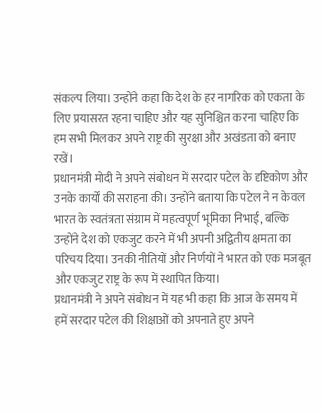संकल्प लिया। उन्होंने कहा कि देश के हर नागरिक को एकता के लिए प्रयासरत रहना चाहिए और यह सुनिश्चित करना चाहिए कि हम सभी मिलकर अपने राष्ट्र की सुरक्षा और अखंडता को बनाए रखें।
प्रधानमंत्री मोदी ने अपने संबोधन में सरदार पटेल के दृष्टिकोण और उनके कार्यों की सराहना की। उन्होंने बताया कि पटेल ने न केवल भारत के स्वतंत्रता संग्राम में महत्वपूर्ण भूमिका निभाई, बल्कि उन्होंने देश को एकजुट करने में भी अपनी अद्वितीय क्षमता का परिचय दिया। उनकी नीतियों और निर्णयों ने भारत को एक मजबूत और एकजुट राष्ट्र के रूप में स्थापित किया।
प्रधानमंत्री ने अपने संबोधन में यह भी कहा कि आज के समय में हमें सरदार पटेल की शिक्षाओं को अपनाते हुए अपने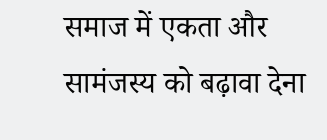समाज में एकता और सामंजस्य को बढ़ावा देना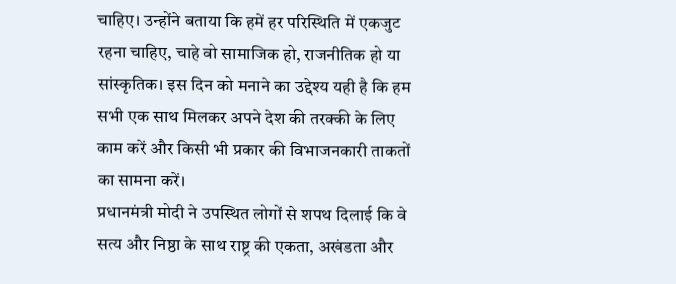चाहिए। उन्होंने बताया कि हमें हर परिस्थिति में एकजुट रहना चाहिए, चाहे वो सामाजिक हो, राजनीतिक हो या सांस्कृतिक। इस दिन को मनाने का उद्देश्य यही है कि हम सभी एक साथ मिलकर अपने देश की तरक्की के लिए काम करें और किसी भी प्रकार की विभाजनकारी ताकतों का सामना करें।
प्रधानमंत्री मोदी ने उपस्थित लोगों से शपथ दिलाई कि वे सत्य और निष्ठा के साथ राष्ट्र की एकता, अखंडता और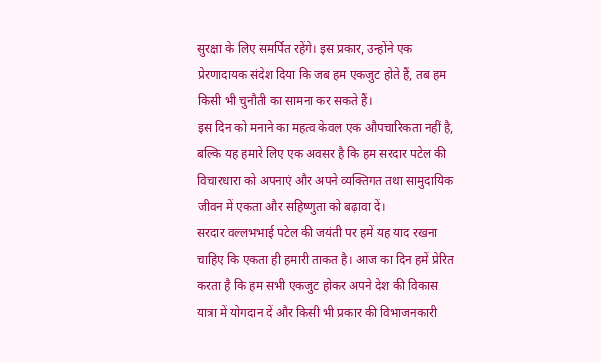सुरक्षा के लिए समर्पित रहेंगे। इस प्रकार, उन्होंने एक प्रेरणादायक संदेश दिया कि जब हम एकजुट होते हैं, तब हम किसी भी चुनौती का सामना कर सकते हैं।
इस दिन को मनाने का महत्व केवल एक औपचारिकता नहीं है, बल्कि यह हमारे लिए एक अवसर है कि हम सरदार पटेल की विचारधारा को अपनाएं और अपने व्यक्तिगत तथा सामुदायिक जीवन में एकता और सहिष्णुता को बढ़ावा दें।
सरदार वल्लभभाई पटेल की जयंती पर हमें यह याद रखना चाहिए कि एकता ही हमारी ताकत है। आज का दिन हमें प्रेरित करता है कि हम सभी एकजुट होकर अपने देश की विकास यात्रा में योगदान दें और किसी भी प्रकार की विभाजनकारी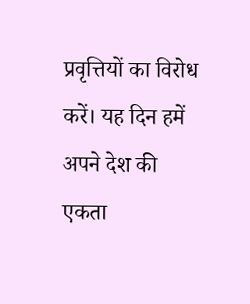प्रवृत्तियों का विरोध करें। यह दिन हमें अपने देश की एकता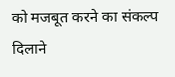को मजबूत करने का संकल्प दिलाने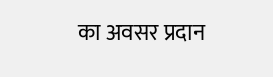का अवसर प्रदान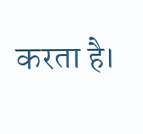करता है।